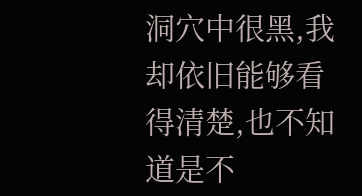洞穴中很黑,我却依旧能够看得清楚,也不知道是不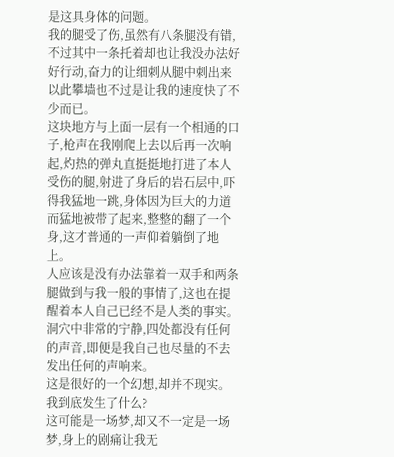是这具身体的问题。
我的腿受了伤,虽然有八条腿没有错,不过其中一条托着却也让我没办法好好行动,奋力的让细刺从腿中刺出来以此攀墙也不过是让我的速度快了不少而已。
这块地方与上面一层有一个相通的口子,枪声在我刚爬上去以后再一次响起,灼热的弹丸直挺挺地打进了本人受伤的腿,射进了身后的岩石层中,吓得我猛地一跳,身体因为巨大的力道而猛地被带了起来,整整的翻了一个身,这才普通的一声仰着躺倒了地上。
人应该是没有办法靠着一双手和两条腿做到与我一般的事情了,这也在提醒着本人自己已经不是人类的事实。
洞穴中非常的宁静,四处都没有任何的声音,即便是我自己也尽量的不去发出任何的声响来。
这是很好的一个幻想,却并不现实。
我到底发生了什么?
这可能是一场梦,却又不一定是一场梦,身上的剧痛让我无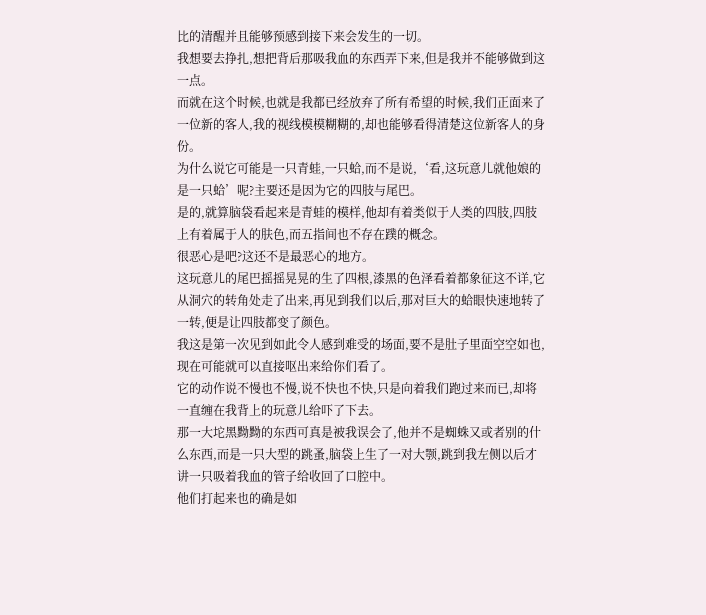比的清醒并且能够预感到接下来会发生的一切。
我想要去挣扎,想把背后那吸我血的东西弄下来,但是我并不能够做到这一点。
而就在这个时候,也就是我都已经放弃了所有希望的时候,我们正面来了一位新的客人,我的视线模模糊糊的,却也能够看得清楚这位新客人的身份。
为什么说它可能是一只青蛙,一只蛤,而不是说,‘看,这玩意儿就他娘的是一只蛤’呢?主要还是因为它的四肢与尾巴。
是的,就算脑袋看起来是青蛙的模样,他却有着类似于人类的四肢,四肢上有着属于人的肤色,而五指间也不存在蹼的概念。
很恶心是吧?这还不是最恶心的地方。
这玩意儿的尾巴摇摇晃晃的生了四根,漆黑的色泽看着都象征这不详,它从洞穴的转角处走了出来,再见到我们以后,那对巨大的蛤眼快速地转了一转,便是让四肢都变了颜色。
我这是第一次见到如此令人感到难受的场面,要不是肚子里面空空如也,现在可能就可以直接呕出来给你们看了。
它的动作说不慢也不慢,说不快也不快,只是向着我们跑过来而已,却将一直缠在我背上的玩意儿给吓了下去。
那一大坨黑黝黝的东西可真是被我误会了,他并不是蜘蛛又或者别的什么东西,而是一只大型的跳蚤,脑袋上生了一对大颚,跳到我左侧以后才讲一只吸着我血的管子给收回了口腔中。
他们打起来也的确是如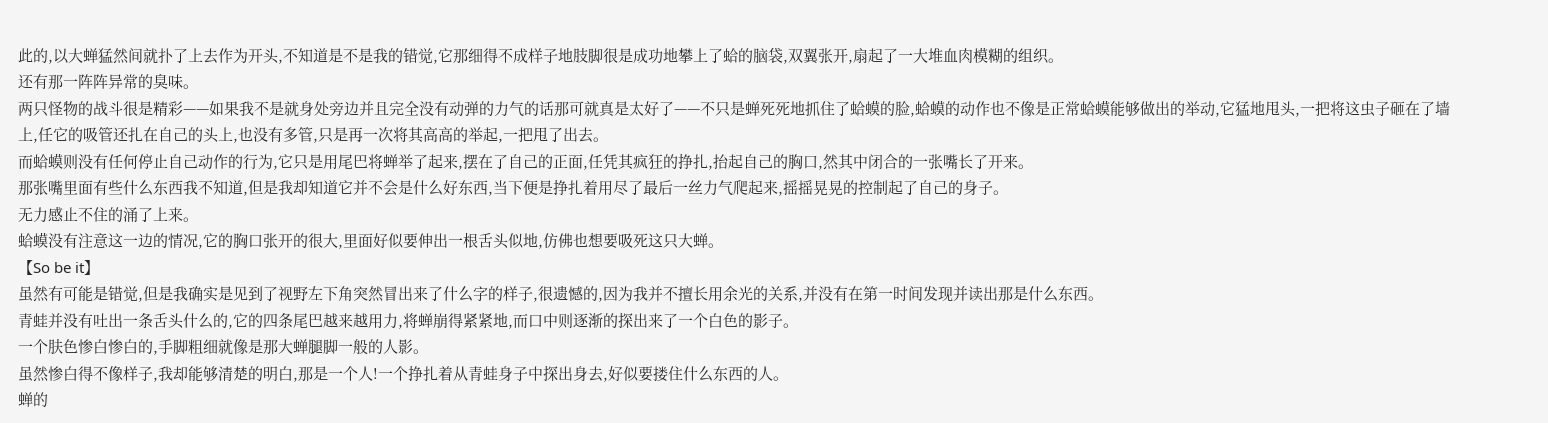此的,以大蝉猛然间就扑了上去作为开头,不知道是不是我的错觉,它那细得不成样子地肢脚很是成功地攀上了蛤的脑袋,双翼张开,扇起了一大堆血肉模糊的组织。
还有那一阵阵异常的臭味。
两只怪物的战斗很是精彩——如果我不是就身处旁边并且完全没有动弹的力气的话那可就真是太好了——不只是蝉死死地抓住了蛤蟆的脸,蛤蟆的动作也不像是正常蛤蟆能够做出的举动,它猛地甩头,一把将这虫子砸在了墙上,任它的吸管还扎在自己的头上,也没有多管,只是再一次将其高高的举起,一把甩了出去。
而蛤蟆则没有任何停止自己动作的行为,它只是用尾巴将蝉举了起来,摆在了自己的正面,任凭其疯狂的挣扎,抬起自己的胸口,然其中闭合的一张嘴长了开来。
那张嘴里面有些什么东西我不知道,但是我却知道它并不会是什么好东西,当下便是挣扎着用尽了最后一丝力气爬起来,摇摇晃晃的控制起了自己的身子。
无力感止不住的涌了上来。
蛤蟆没有注意这一边的情况,它的胸口张开的很大,里面好似要伸出一根舌头似地,仿佛也想要吸死这只大蝉。
【So be it】
虽然有可能是错觉,但是我确实是见到了视野左下角突然冒出来了什么字的样子,很遗憾的,因为我并不擅长用余光的关系,并没有在第一时间发现并读出那是什么东西。
青蛙并没有吐出一条舌头什么的,它的四条尾巴越来越用力,将蝉崩得紧紧地,而口中则逐渐的探出来了一个白色的影子。
一个肤色惨白惨白的,手脚粗细就像是那大蝉腿脚一般的人影。
虽然惨白得不像样子,我却能够清楚的明白,那是一个人!一个挣扎着从青蛙身子中探出身去,好似要搂住什么东西的人。
蝉的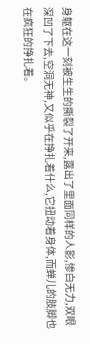身躯在这一刻被生生的撕裂了开来,露出了里面同样的人影,惨白无力,双眼深凹了下去,空洞无神,又似乎在挣扎着什么,它扭动着身体,而蝉儿的肢脚也在疯狂的挣扎着。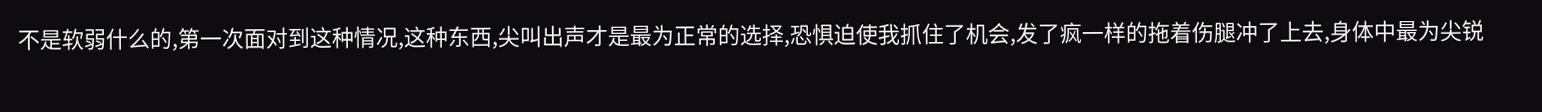不是软弱什么的,第一次面对到这种情况,这种东西,尖叫出声才是最为正常的选择,恐惧迫使我抓住了机会,发了疯一样的拖着伤腿冲了上去,身体中最为尖锐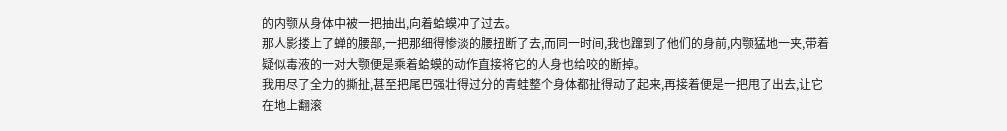的内颚从身体中被一把抽出,向着蛤蟆冲了过去。
那人影搂上了蝉的腰部,一把那细得惨淡的腰扭断了去,而同一时间,我也蹿到了他们的身前,内颚猛地一夹,带着疑似毒液的一对大颚便是乘着蛤蟆的动作直接将它的人身也给咬的断掉。
我用尽了全力的撕扯,甚至把尾巴强壮得过分的青蛙整个身体都扯得动了起来,再接着便是一把甩了出去,让它在地上翻滚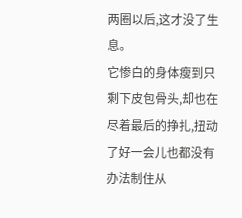两圈以后,这才没了生息。
它惨白的身体瘦到只剩下皮包骨头,却也在尽着最后的挣扎,扭动了好一会儿也都没有办法制住从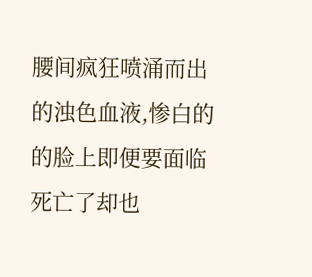腰间疯狂喷涌而出的浊色血液,惨白的的脸上即便要面临死亡了却也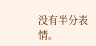没有半分表情。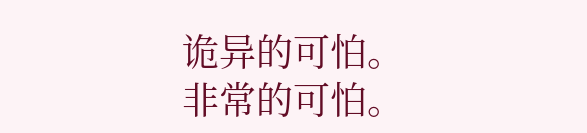诡异的可怕。
非常的可怕。